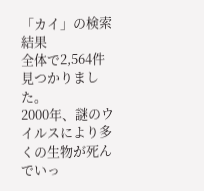「カイ」の検索結果
全体で2,564件見つかりました。
2000年、謎のウイルスにより多くの生物が死んでいっ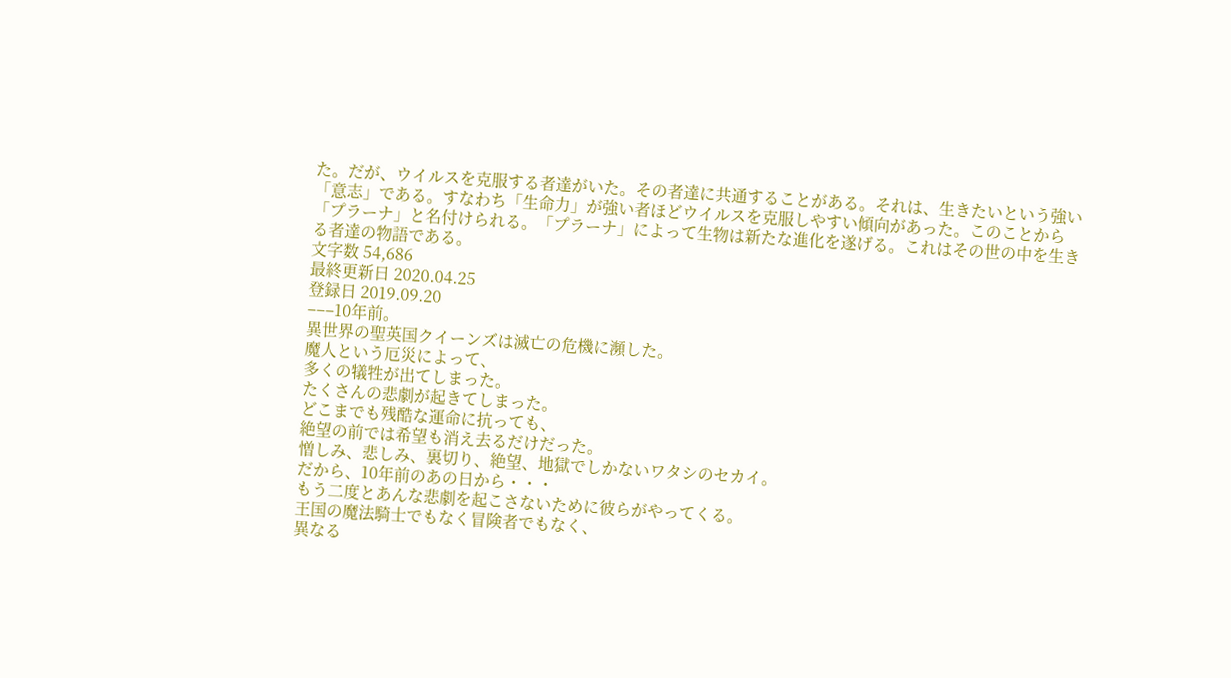た。だが、ウイルスを克服する者達がいた。その者達に共通することがある。それは、生きたいという強い「意志」である。すなわち「生命力」が強い者ほどウイルスを克服しやすい傾向があった。このことから「プラーナ」と名付けられる。「プラーナ」によって生物は新たな進化を遂げる。これはその世の中を生きる者達の物語である。
文字数 54,686
最終更新日 2020.04.25
登録日 2019.09.20
–––10年前。
異世界の聖英国クイーンズは滅亡の危機に瀕した。
魔人という厄災によって、
多くの犠牲が出てしまった。
たくさんの悲劇が起きてしまった。
どこまでも残酷な運命に抗っても、
絶望の前では希望も消え去るだけだった。
憎しみ、悲しみ、裏切り、絶望、地獄でしかないワタシのセカイ。
だから、10年前のあの日から・・・
もう二度とあんな悲劇を起こさないために彼らがやってくる。
王国の魔法騎士でもなく冒険者でもなく、
異なる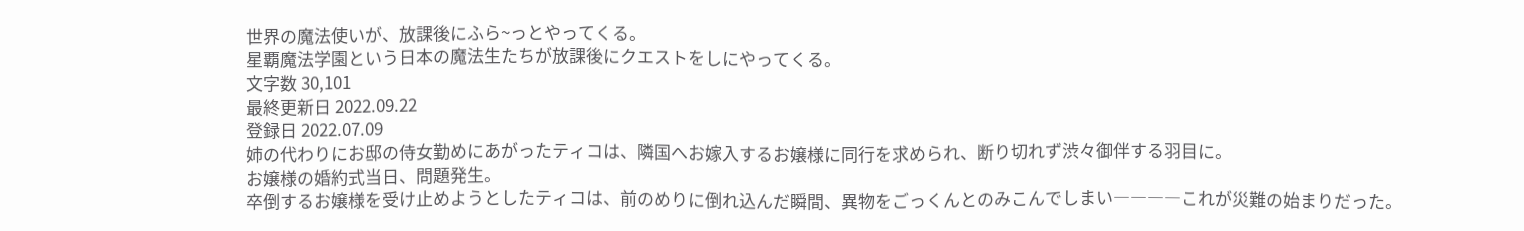世界の魔法使いが、放課後にふら~っとやってくる。
星覇魔法学園という日本の魔法生たちが放課後にクエストをしにやってくる。
文字数 30,101
最終更新日 2022.09.22
登録日 2022.07.09
姉の代わりにお邸の侍女勤めにあがったティコは、隣国へお嫁入するお嬢様に同行を求められ、断り切れず渋々御伴する羽目に。
お嬢様の婚約式当日、問題発生。
卒倒するお嬢様を受け止めようとしたティコは、前のめりに倒れ込んだ瞬間、異物をごっくんとのみこんでしまい――――これが災難の始まりだった。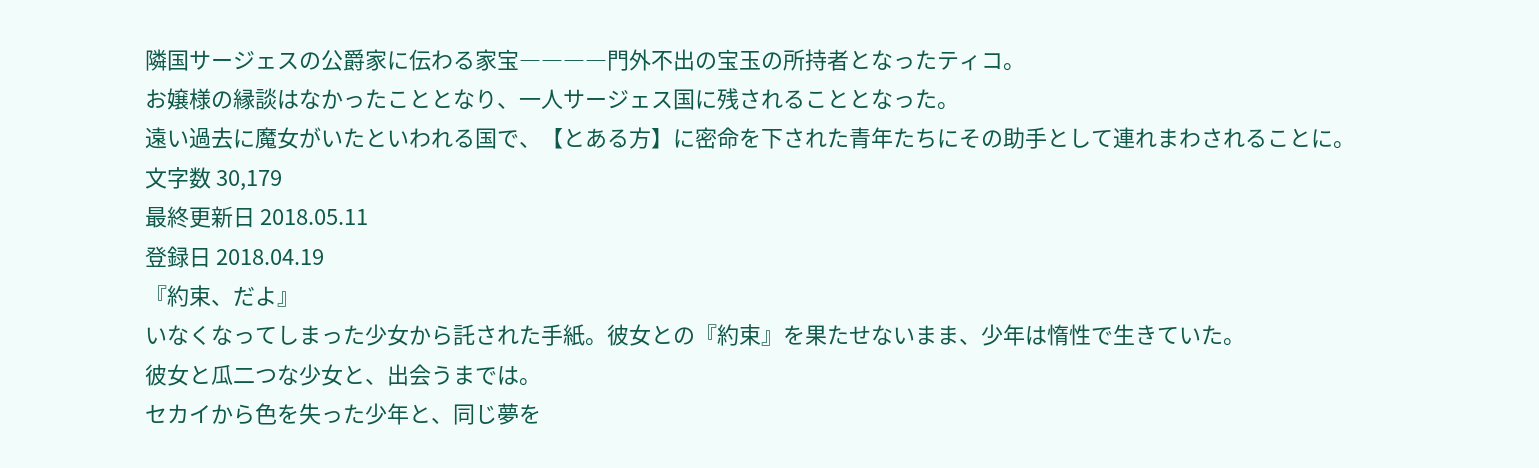隣国サージェスの公爵家に伝わる家宝――――門外不出の宝玉の所持者となったティコ。
お嬢様の縁談はなかったこととなり、一人サージェス国に残されることとなった。
遠い過去に魔女がいたといわれる国で、【とある方】に密命を下された青年たちにその助手として連れまわされることに。
文字数 30,179
最終更新日 2018.05.11
登録日 2018.04.19
『約束、だよ』
いなくなってしまった少女から託された手紙。彼女との『約束』を果たせないまま、少年は惰性で生きていた。
彼女と瓜二つな少女と、出会うまでは。
セカイから色を失った少年と、同じ夢を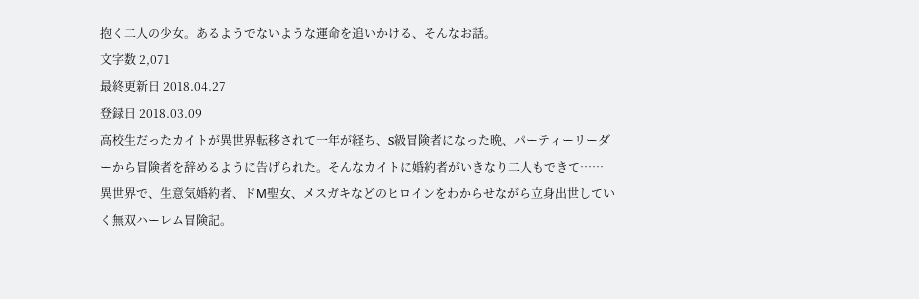抱く二人の少女。あるようでないような運命を追いかける、そんなお話。
文字数 2,071
最終更新日 2018.04.27
登録日 2018.03.09
高校生だったカイトが異世界転移されて一年が経ち、S級冒険者になった晩、パーティーリーダーから冒険者を辞めるように告げられた。そんなカイトに婚約者がいきなり二人もできて……
異世界で、生意気婚約者、ドМ聖女、メスガキなどのヒロインをわからせながら立身出世していく無双ハーレム冒険記。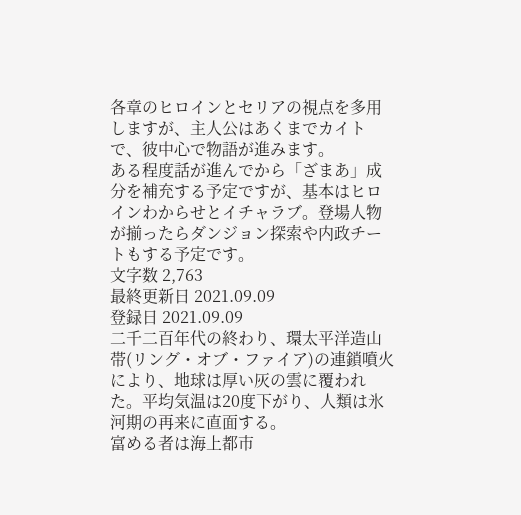各章のヒロインとセリアの視点を多用しますが、主人公はあくまでカイトで、彼中心で物語が進みます。
ある程度話が進んでから「ざまあ」成分を補充する予定ですが、基本はヒロインわからせとイチャラブ。登場人物が揃ったらダンジョン探索や内政チートもする予定です。
文字数 2,763
最終更新日 2021.09.09
登録日 2021.09.09
二千二百年代の終わり、環太平洋造山帯(リング・オブ・ファイア)の連鎖噴火により、地球は厚い灰の雲に覆われた。平均気温は20度下がり、人類は氷河期の再来に直面する。
富める者は海上都市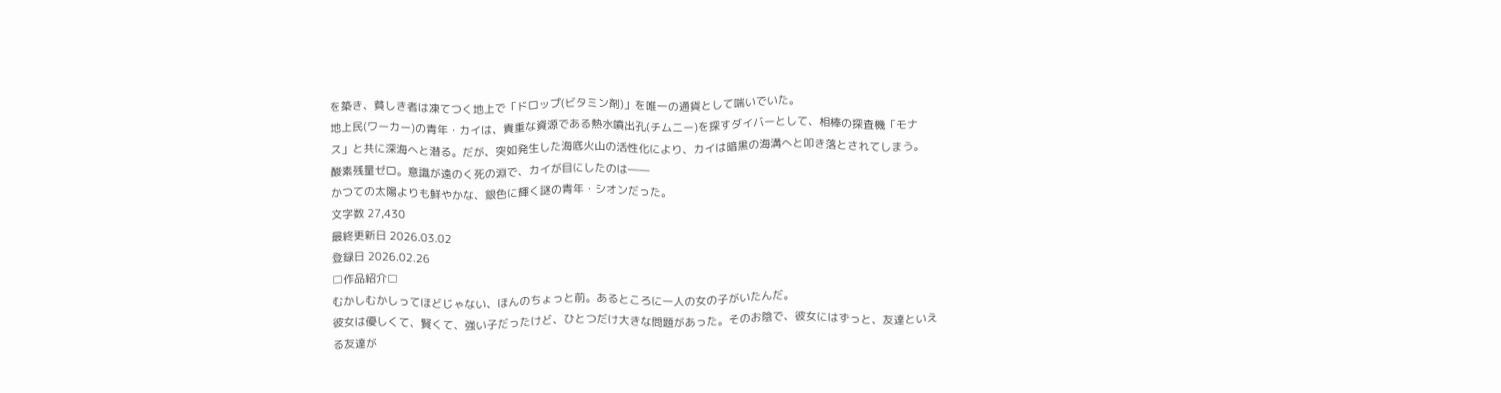を築き、貧しき者は凍てつく地上で「ドロップ(ビタミン剤)」を唯一の通貨として喘いでいた。
地上民(ワーカー)の青年・カイは、貴重な資源である熱水噴出孔(チムニー)を探すダイバーとして、相棒の探査機「モナス」と共に深海へと潜る。だが、突如発生した海底火山の活性化により、カイは暗黒の海溝へと叩き落とされてしまう。
酸素残量ゼロ。意識が遠のく死の淵で、カイが目にしたのは――
かつての太陽よりも鮮やかな、銀色に輝く謎の青年・シオンだった。
文字数 27,430
最終更新日 2026.03.02
登録日 2026.02.26
□作品紹介□
むかしむかしってほどじゃない、ほんのちょっと前。あるところに一人の女の子がいたんだ。
彼女は優しくて、賢くて、強い子だったけど、ひとつだけ大きな問題があった。そのお陰で、彼女にはずっと、友達といえる友達が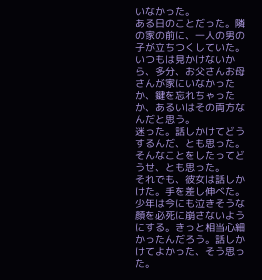いなかった。
ある日のことだった。隣の家の前に、一人の男の子が立ちつくしていた。いつもは見かけないから、多分、お父さんお母さんが家にいなかったか、鍵を忘れちゃったか、あるいはその両方なんだと思う。
迷った。話しかけてどうするんだ、とも思った。そんなことをしたってどうせ、とも思った。
それでも、彼女は話しかけた。手を差し伸べた。少年は今にも泣きそうな顔を必死に崩さないようにする。きっと相当心細かったんだろう。話しかけてよかった、そう思った。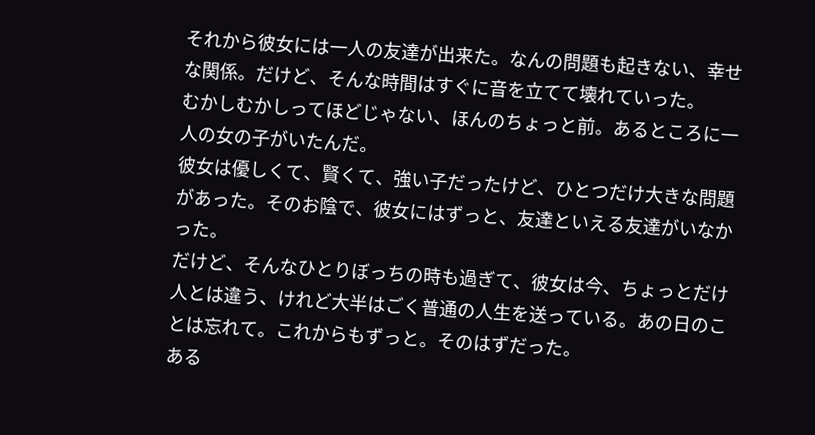それから彼女には一人の友達が出来た。なんの問題も起きない、幸せな関係。だけど、そんな時間はすぐに音を立てて壊れていった。
むかしむかしってほどじゃない、ほんのちょっと前。あるところに一人の女の子がいたんだ。
彼女は優しくて、賢くて、強い子だったけど、ひとつだけ大きな問題があった。そのお陰で、彼女にはずっと、友達といえる友達がいなかった。
だけど、そんなひとりぼっちの時も過ぎて、彼女は今、ちょっとだけ人とは違う、けれど大半はごく普通の人生を送っている。あの日のことは忘れて。これからもずっと。そのはずだった。
ある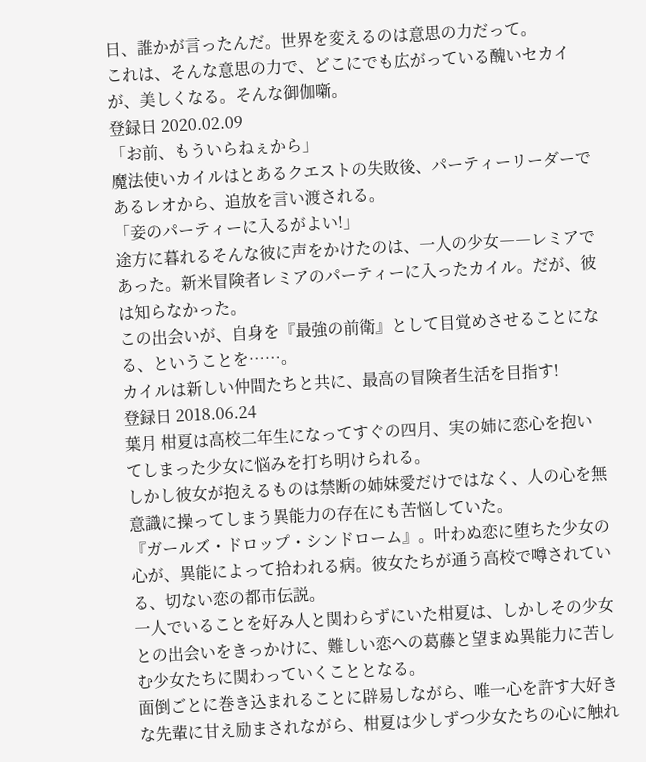日、誰かが言ったんだ。世界を変えるのは意思の力だって。
これは、そんな意思の力で、どこにでも広がっている醜いセカイが、美しくなる。そんな御伽噺。
登録日 2020.02.09
「お前、もういらねぇから」
魔法使いカイルはとあるクエストの失敗後、パーティーリーダーであるレオから、追放を言い渡される。
「妾のパーティーに入るがよい!」
途方に暮れるそんな彼に声をかけたのは、一人の少女――レミアであった。新米冒険者レミアのパーティーに入ったカイル。だが、彼は知らなかった。
この出会いが、自身を『最強の前衛』として目覚めさせることになる、ということを……。
カイルは新しい仲間たちと共に、最高の冒険者生活を目指す!
登録日 2018.06.24
葉月 柑夏は高校二年生になってすぐの四月、実の姉に恋心を抱いてしまった少女に悩みを打ち明けられる。
しかし彼女が抱えるものは禁断の姉妹愛だけではなく、人の心を無意識に操ってしまう異能力の存在にも苦悩していた。
『ガールズ・ドロップ・シンドローム』。叶わぬ恋に堕ちた少女の心が、異能によって拾われる病。彼女たちが通う高校で噂されている、切ない恋の都市伝説。
一人でいることを好み人と関わらずにいた柑夏は、しかしその少女との出会いをきっかけに、難しい恋への葛藤と望まぬ異能力に苦しむ少女たちに関わっていくこととなる。
面倒ごとに巻き込まれることに辟易しながら、唯一心を許す大好きな先輩に甘え励まされながら、柑夏は少しずつ少女たちの心に触れ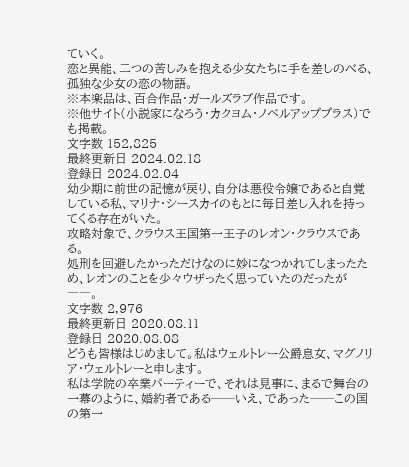ていく。
恋と異能、二つの苦しみを抱える少女たちに手を差しのべる、孤独な少女の恋の物語。
※本楽品は、百合作品・ガールズラブ作品です。
※他サイト(小説家になろう・カクヨム・ノベルアッププラス)でも掲載。
文字数 152,825
最終更新日 2024.02.18
登録日 2024.02.04
幼少期に前世の記憶が戻り、自分は悪役令嬢であると自覚している私、マリナ・シースカイのもとに毎日差し入れを持ってくる存在がいた。
攻略対象で、クラウス王国第一王子のレオン・クラウスである。
処刑を回避したかっただけなのに妙になつかれてしまったため、レオンのことを少々ウザったく思っていたのだったが――。
文字数 2,976
最終更新日 2020.08.11
登録日 2020.08.08
どうも皆様はじめまして。私はウェルトレー公爵息女、マグノリア・ウェルトレーと申します。
私は学院の卒業パーティーで、それは見事に、まるで舞台の一幕のように、婚約者である──いえ、であった──この国の第一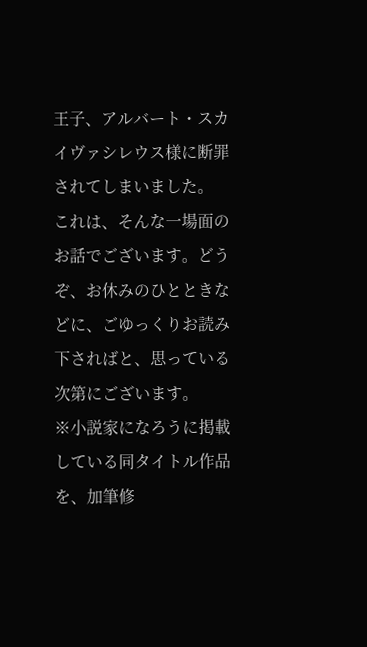王子、アルバート・スカイヴァシレウス様に断罪されてしまいました。
これは、そんな一場面のお話でございます。どうぞ、お休みのひとときなどに、ごゆっくりお読み下さればと、思っている次第にございます。
※小説家になろうに掲載している同タイトル作品を、加筆修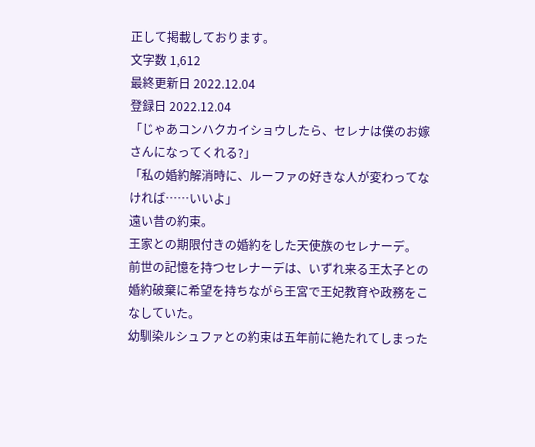正して掲載しております。
文字数 1,612
最終更新日 2022.12.04
登録日 2022.12.04
「じゃあコンハクカイショウしたら、セレナは僕のお嫁さんになってくれる?」
「私の婚約解消時に、ルーファの好きな人が変わってなければ……いいよ」
遠い昔の約束。
王家との期限付きの婚約をした天使族のセレナーデ。
前世の記憶を持つセレナーデは、いずれ来る王太子との婚約破棄に希望を持ちながら王宮で王妃教育や政務をこなしていた。
幼馴染ルシュファとの約束は五年前に絶たれてしまった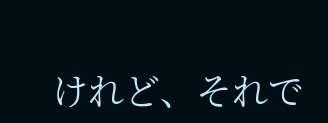けれど、それで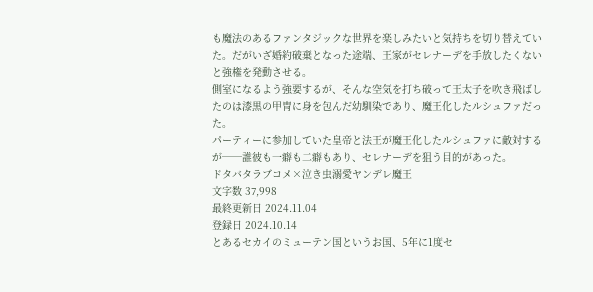も魔法のあるファンタジックな世界を楽しみたいと気持ちを切り替えていた。だがいざ婚約破棄となった途端、王家がセレナーデを手放したくないと強権を発動させる。
側室になるよう強要するが、そんな空気を打ち破って王太子を吹き飛ばしたのは漆黒の甲冑に身を包んだ幼馴染であり、魔王化したルシュファだった。
パーティーに参加していた皇帝と法王が魔王化したルシュファに敵対するが──誰彼も一癖も二癖もあり、セレナーデを狙う目的があった。
ドタバタラブコメ×泣き虫溺愛ヤンデレ魔王
文字数 37,998
最終更新日 2024.11.04
登録日 2024.10.14
とあるセカイのミューテン国というお国、5年に1度セ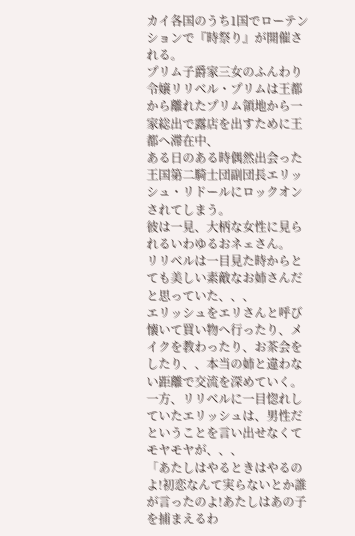カイ各国のうち1国でローテンションで『時祭り』が開催される。
プリム子爵家三女のふんわり令嬢リリベル・プリムは王都から離れたプリム領地から一家総出で露店を出すために王都へ滞在中、
ある日のある時偶然出会った王国第二騎士団副団長エリッシュ・リドールにロックオンされてしまう。
彼は一見、大柄な女性に見られるいわゆるおネェさん。
リリベルは一目見た時からとても美しい素敵なお姉さんだと思っていた、、、
エリッシュをエリさんと呼び懐いて買い物へ行ったり、メイクを教わったり、お茶会をしたり、、本当の姉と違わない距離で交流を深めていく。
一方、リリベルに一目惚れしていたエリッシュは、男性だということを言い出せなくてモヤモヤが、、、
「あたしはやるときはやるのよ!初恋なんて実らないとか誰が言ったのよ!あたしはあの子を捕まえるわ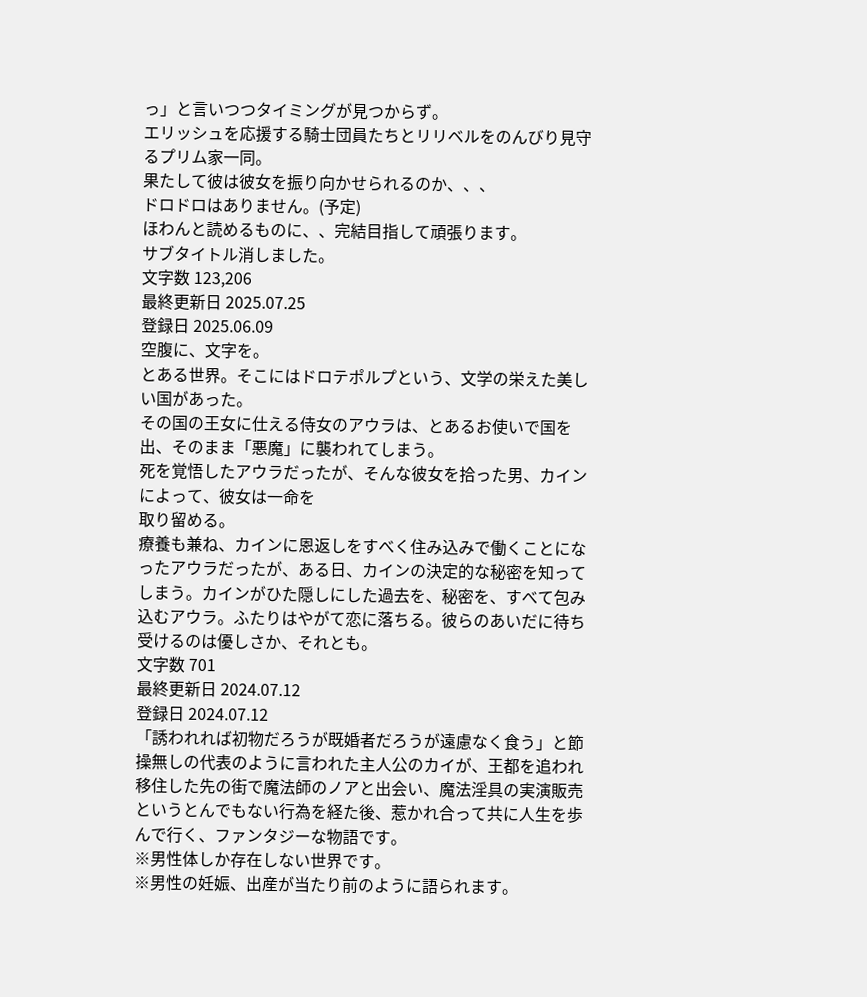っ」と言いつつタイミングが見つからず。
エリッシュを応援する騎士団員たちとリリベルをのんびり見守るプリム家一同。
果たして彼は彼女を振り向かせられるのか、、、
ドロドロはありません。(予定)
ほわんと読めるものに、、完結目指して頑張ります。
サブタイトル消しました。
文字数 123,206
最終更新日 2025.07.25
登録日 2025.06.09
空腹に、文字を。
とある世界。そこにはドロテポルプという、文学の栄えた美しい国があった。
その国の王女に仕える侍女のアウラは、とあるお使いで国を出、そのまま「悪魔」に襲われてしまう。
死を覚悟したアウラだったが、そんな彼女を拾った男、カインによって、彼女は一命を
取り留める。
療養も兼ね、カインに恩返しをすべく住み込みで働くことになったアウラだったが、ある日、カインの決定的な秘密を知ってしまう。カインがひた隠しにした過去を、秘密を、すべて包み込むアウラ。ふたりはやがて恋に落ちる。彼らのあいだに待ち受けるのは優しさか、それとも。
文字数 701
最終更新日 2024.07.12
登録日 2024.07.12
「誘われれば初物だろうが既婚者だろうが遠慮なく食う」と節操無しの代表のように言われた主人公のカイが、王都を追われ移住した先の街で魔法師のノアと出会い、魔法淫具の実演販売というとんでもない行為を経た後、惹かれ合って共に人生を歩んで行く、ファンタジーな物語です。
※男性体しか存在しない世界です。
※男性の妊娠、出産が当たり前のように語られます。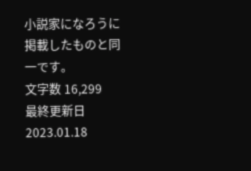小説家になろうに掲載したものと同一です。
文字数 16,299
最終更新日 2023.01.18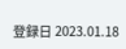登録日 2023.01.18